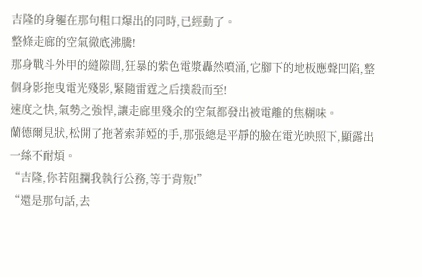吉隆的身軀在那句粗口爆出的同時,已經動了。
整條走廊的空氣徹底沸騰!
那身戰斗外甲的縫隙間,狂暴的紫色電漿轟然噴涌,它腳下的地板應聲凹陷,整個身影拖曳電光殘影,緊隨雷霆之后撲殺而至!
速度之快,氣勢之強悍,讓走廊里殘余的空氣都發出被電離的焦糊味。
蘭德爾見狀,松開了拖著索菲婭的手,那張總是平靜的臉在電光映照下,顯露出一絲不耐煩。
“吉隆,你若阻攔我執行公務,等于背叛!”
“還是那句話,去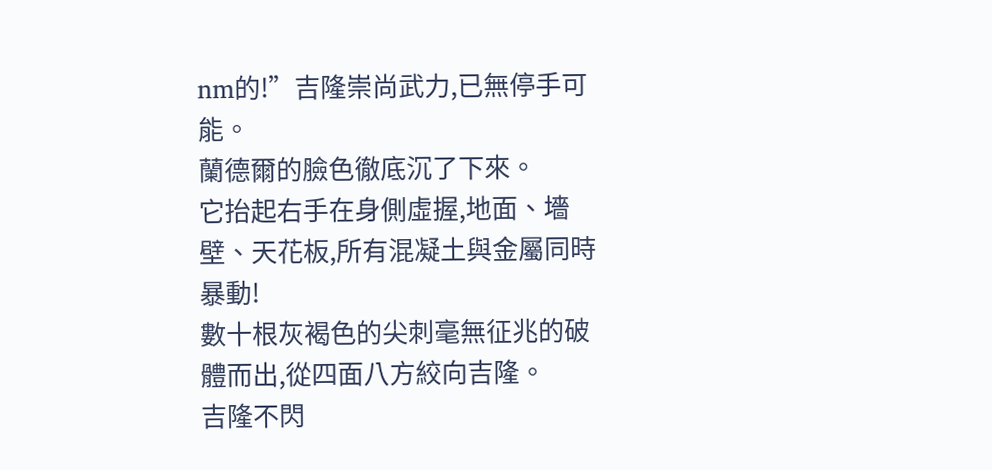nm的!”吉隆崇尚武力,已無停手可能。
蘭德爾的臉色徹底沉了下來。
它抬起右手在身側虛握,地面、墻壁、天花板,所有混凝土與金屬同時暴動!
數十根灰褐色的尖刺毫無征兆的破體而出,從四面八方絞向吉隆。
吉隆不閃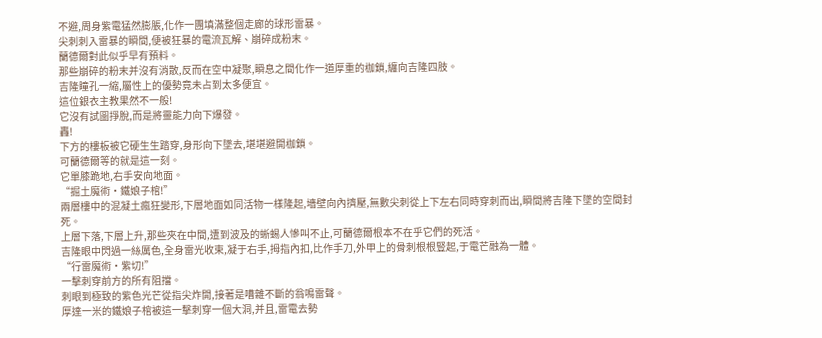不避,周身紫電猛然膨脹,化作一團填滿整個走廊的球形雷暴。
尖刺刺入雷暴的瞬間,便被狂暴的電流瓦解、崩碎成粉末。
蘭德爾對此似乎早有預料。
那些崩碎的粉末并沒有消散,反而在空中凝聚,瞬息之間化作一道厚重的枷鎖,纏向吉隆四肢。
吉隆瞳孔一縮,屬性上的優勢竟未占到太多便宜。
這位銀衣主教果然不一般!
它沒有試圖掙脫,而是將靈能力向下爆發。
轟!
下方的樓板被它硬生生踏穿,身形向下墜去,堪堪避開枷鎖。
可蘭德爾等的就是這一刻。
它單膝跪地,右手安向地面。
“掘土魔術·鐵娘子棺!”
兩層樓中的混凝土瘋狂變形,下層地面如同活物一樣隆起,墻壁向內擠壓,無數尖刺從上下左右同時穿刺而出,瞬間將吉隆下墜的空間封死。
上層下落,下層上升,那些夾在中間,遭到波及的蜥蜴人慘叫不止,可蘭德爾根本不在乎它們的死活。
吉隆眼中閃過一絲厲色,全身雷光收束,凝于右手,拇指內扣,比作手刀,外甲上的骨刺根根豎起,于電芒融為一體。
“行雷魔術·紫切!”
一擊刺穿前方的所有阻擋。
刺眼到極致的紫色光芒從指尖炸開,接著是嘈雜不斷的翁鳴雷聲。
厚達一米的鐵娘子棺被這一擊刺穿一個大洞,并且,雷電去勢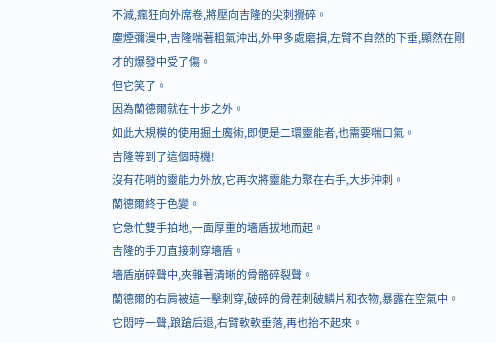不減,瘋狂向外席卷,將壓向吉隆的尖刺攪碎。
塵煙彌漫中,吉隆喘著粗氣沖出,外甲多處磨損,左臂不自然的下垂,顯然在剛才的爆發中受了傷。
但它笑了。
因為蘭德爾就在十步之外。
如此大規模的使用掘土魔術,即便是二環靈能者,也需要喘口氣。
吉隆等到了這個時機!
沒有花哨的靈能力外放,它再次將靈能力聚在右手,大步沖刺。
蘭德爾終于色變。
它急忙雙手拍地,一面厚重的墻盾拔地而起。
吉隆的手刀直接刺穿墻盾。
墻盾崩碎聲中,夾雜著清晰的骨骼碎裂聲。
蘭德爾的右肩被這一擊刺穿,破碎的骨茬刺破鱗片和衣物,暴露在空氣中。
它悶哼一聲,踉蹌后退,右臂軟軟垂落,再也抬不起來。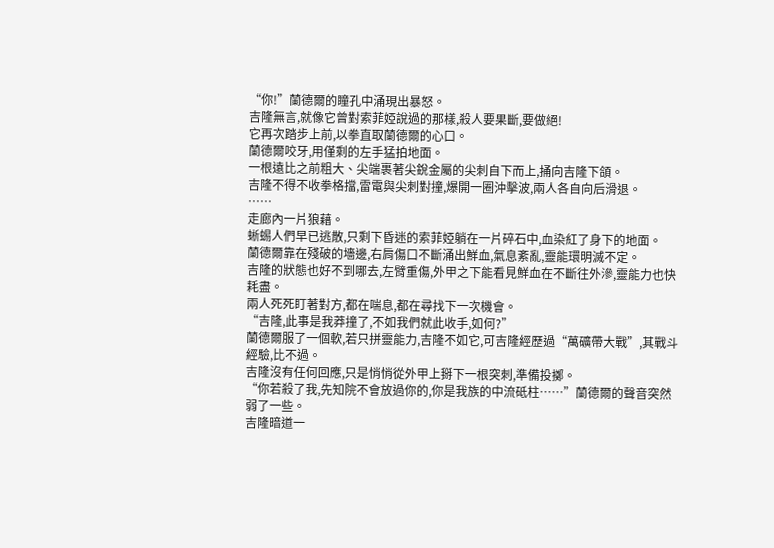“你!”蘭德爾的瞳孔中涌現出暴怒。
吉隆無言,就像它曾對索菲婭說過的那樣,殺人要果斷,要做絕!
它再次踏步上前,以拳直取蘭德爾的心口。
蘭德爾咬牙,用僅剩的左手猛拍地面。
一根遠比之前粗大、尖端裹著尖銳金屬的尖刺自下而上,捅向吉隆下頜。
吉隆不得不收拳格擋,雷電與尖刺對撞,爆開一圈沖擊波,兩人各自向后滑退。
……
走廊內一片狼藉。
蜥蜴人們早已逃散,只剩下昏迷的索菲婭躺在一片碎石中,血染紅了身下的地面。
蘭德爾靠在殘破的墻邊,右肩傷口不斷涌出鮮血,氣息紊亂,靈能環明滅不定。
吉隆的狀態也好不到哪去,左臂重傷,外甲之下能看見鮮血在不斷往外滲,靈能力也快耗盡。
兩人死死盯著對方,都在喘息,都在尋找下一次機會。
“吉隆,此事是我莽撞了,不如我們就此收手,如何?”
蘭德爾服了一個軟,若只拼靈能力,吉隆不如它,可吉隆經歷過“萬礦帶大戰”,其戰斗經驗,比不過。
吉隆沒有任何回應,只是悄悄從外甲上掰下一根突刺,準備投擲。
“你若殺了我,先知院不會放過你的,你是我族的中流砥柱……”蘭德爾的聲音突然弱了一些。
吉隆暗道一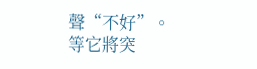聲“不好”。
等它將突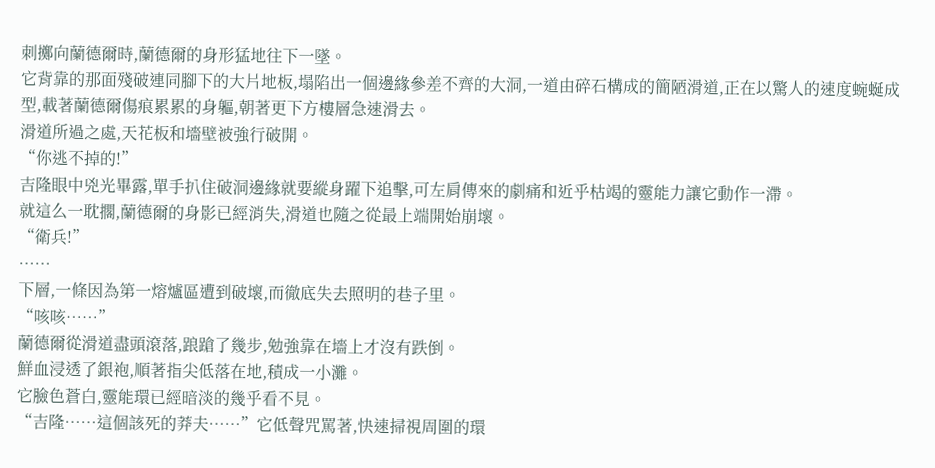刺擲向蘭德爾時,蘭德爾的身形猛地往下一墜。
它背靠的那面殘破連同腳下的大片地板,塌陷出一個邊緣參差不齊的大洞,一道由碎石構成的簡陋滑道,正在以驚人的速度蜿蜒成型,載著蘭德爾傷痕累累的身軀,朝著更下方樓層急速滑去。
滑道所過之處,天花板和墻壁被強行破開。
“你逃不掉的!”
吉隆眼中兇光畢露,單手扒住破洞邊緣就要縱身躍下追擊,可左肩傳來的劇痛和近乎枯竭的靈能力讓它動作一滯。
就這么一耽擱,蘭德爾的身影已經消失,滑道也隨之從最上端開始崩壞。
“衛兵!”
……
下層,一條因為第一熔爐區遭到破壞,而徹底失去照明的巷子里。
“咳咳……”
蘭德爾從滑道盡頭滾落,踉蹌了幾步,勉強靠在墻上才沒有跌倒。
鮮血浸透了銀袍,順著指尖低落在地,積成一小灘。
它臉色蒼白,靈能環已經暗淡的幾乎看不見。
“吉隆……這個該死的莽夫……”它低聲咒罵著,快速掃視周圍的環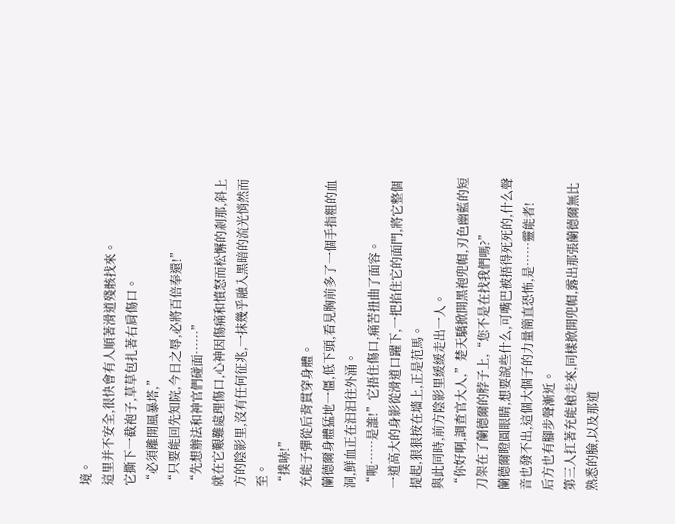境。
這里并不安全,很快會有人順著滑道殘骸找來。
它撕下一截袍子,草草包扎著右肩傷口。
“必須離開風暴塔,”
“只要能回先知院,今日之辱,必將百倍奉還!”
“先想辦法和神官們碰面……”
就在它艱難處理傷口,心神因傷痛和憤怒而松懈的剎那,斜上方的陰影里,沒有任何征兆,一抹幾乎融入黑暗的流光悄然而至。
“撲哧!”
充能子彈從后背貫穿身體。
蘭德爾身體猛地一僵,低下頭,看見胸前多了一個手指粗的血洞,鮮血正在汩汩往外涌。
“呃……是誰!”它捂住傷口,痛苦扭曲了面容。
一道高大的身影從滑道口躍下,一把掐住它的面門,將它整個提起,狠狠按在墻上,正是范馬。
與此同時,前方陰影里緩緩走出一人。
“你好啊,調查官大人,”楚天驕掀開黑袍兜帽,刃色幽藍的短刀架在了蘭德爾的脖子上,“您不是在找我們嗎?”
蘭德爾瞪圓眼睛,想要說些什么,可嘴巴被捂得死死的,什么聲音也發不出,這個大個子的力量簡直恐怖,是……靈能者!
后方也有腳步聲漸近。
第三人扛著充能槍走來,同樣掀開兜帽,露出那張蘭德爾無比熟悉的臉,以及那道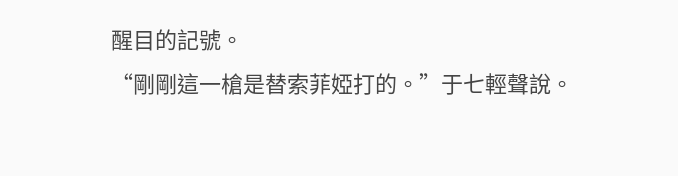醒目的記號。
“剛剛這一槍是替索菲婭打的。”于七輕聲說。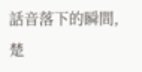話音落下的瞬間,楚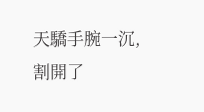天驕手腕一沉,割開了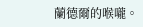蘭德爾的喉嚨。